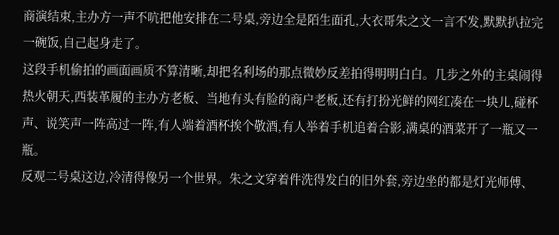商演结束,主办方一声不吭把他安排在二号桌,旁边全是陌生面孔,大衣哥朱之文一言不发,默默扒拉完一碗饭,自己起身走了。
这段手机偷拍的画面画质不算清晰,却把名利场的那点微妙反差拍得明明白白。几步之外的主桌闹得热火朝天,西装革履的主办方老板、当地有头有脸的商户老板,还有打扮光鲜的网红凑在一块儿,碰杯声、说笑声一阵高过一阵,有人端着酒杯挨个敬酒,有人举着手机追着合影,满桌的酒菜开了一瓶又一瓶。
反观二号桌这边,冷清得像另一个世界。朱之文穿着件洗得发白的旧外套,旁边坐的都是灯光师傅、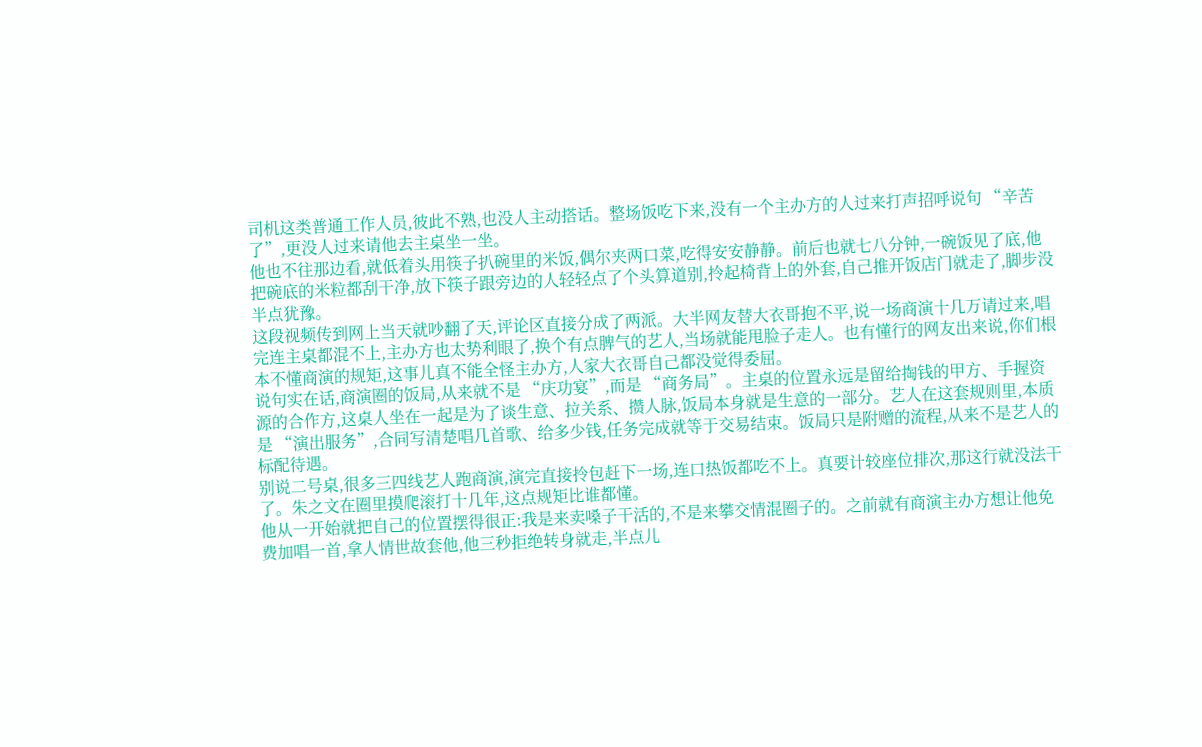司机这类普通工作人员,彼此不熟,也没人主动搭话。整场饭吃下来,没有一个主办方的人过来打声招呼说句 “辛苦了”,更没人过来请他去主桌坐一坐。
他也不往那边看,就低着头用筷子扒碗里的米饭,偶尔夹两口菜,吃得安安静静。前后也就七八分钟,一碗饭见了底,他把碗底的米粒都刮干净,放下筷子跟旁边的人轻轻点了个头算道别,拎起椅背上的外套,自己推开饭店门就走了,脚步没半点犹豫。
这段视频传到网上当天就吵翻了天,评论区直接分成了两派。大半网友替大衣哥抱不平,说一场商演十几万请过来,唱完连主桌都混不上,主办方也太势利眼了,换个有点脾气的艺人,当场就能甩脸子走人。也有懂行的网友出来说,你们根本不懂商演的规矩,这事儿真不能全怪主办方,人家大衣哥自己都没觉得委屈。
说句实在话,商演圈的饭局,从来就不是 “庆功宴”,而是 “商务局”。主桌的位置永远是留给掏钱的甲方、手握资源的合作方,这桌人坐在一起是为了谈生意、拉关系、攒人脉,饭局本身就是生意的一部分。艺人在这套规则里,本质是 “演出服务”,合同写清楚唱几首歌、给多少钱,任务完成就等于交易结束。饭局只是附赠的流程,从来不是艺人的标配待遇。
别说二号桌,很多三四线艺人跑商演,演完直接拎包赶下一场,连口热饭都吃不上。真要计较座位排次,那这行就没法干了。朱之文在圈里摸爬滚打十几年,这点规矩比谁都懂。
他从一开始就把自己的位置摆得很正:我是来卖嗓子干活的,不是来攀交情混圈子的。之前就有商演主办方想让他免费加唱一首,拿人情世故套他,他三秒拒绝转身就走,半点儿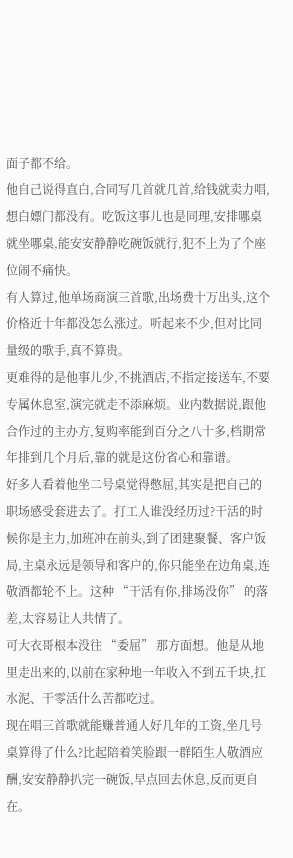面子都不给。
他自己说得直白,合同写几首就几首,给钱就卖力唱,想白嫖门都没有。吃饭这事儿也是同理,安排哪桌就坐哪桌,能安安静静吃碗饭就行,犯不上为了个座位闹不痛快。
有人算过,他单场商演三首歌,出场费十万出头,这个价格近十年都没怎么涨过。听起来不少,但对比同量级的歌手,真不算贵。
更难得的是他事儿少,不挑酒店,不指定接送车,不要专属休息室,演完就走不添麻烦。业内数据说,跟他合作过的主办方,复购率能到百分之八十多,档期常年排到几个月后,靠的就是这份省心和靠谱。
好多人看着他坐二号桌觉得憋屈,其实是把自己的职场感受套进去了。打工人谁没经历过?干活的时候你是主力,加班冲在前头,到了团建聚餐、客户饭局,主桌永远是领导和客户的,你只能坐在边角桌,连敬酒都轮不上。这种 “干活有你,排场没你” 的落差,太容易让人共情了。
可大衣哥根本没往 “委屈” 那方面想。他是从地里走出来的,以前在家种地一年收入不到五千块,扛水泥、干零活什么苦都吃过。
现在唱三首歌就能赚普通人好几年的工资,坐几号桌算得了什么?比起陪着笑脸跟一群陌生人敬酒应酬,安安静静扒完一碗饭,早点回去休息,反而更自在。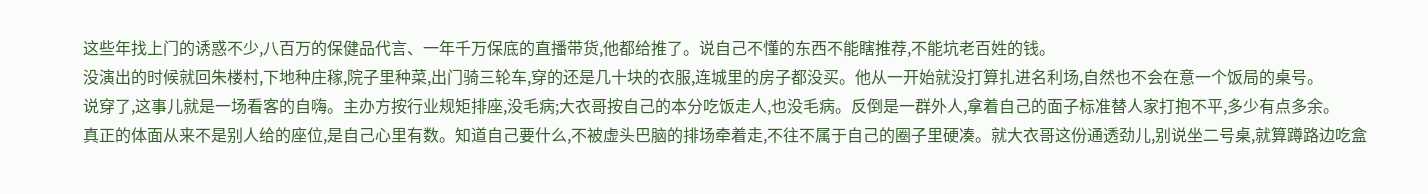这些年找上门的诱惑不少,八百万的保健品代言、一年千万保底的直播带货,他都给推了。说自己不懂的东西不能瞎推荐,不能坑老百姓的钱。
没演出的时候就回朱楼村,下地种庄稼,院子里种菜,出门骑三轮车,穿的还是几十块的衣服,连城里的房子都没买。他从一开始就没打算扎进名利场,自然也不会在意一个饭局的桌号。
说穿了,这事儿就是一场看客的自嗨。主办方按行业规矩排座,没毛病;大衣哥按自己的本分吃饭走人,也没毛病。反倒是一群外人,拿着自己的面子标准替人家打抱不平,多少有点多余。
真正的体面从来不是别人给的座位,是自己心里有数。知道自己要什么,不被虚头巴脑的排场牵着走,不往不属于自己的圈子里硬凑。就大衣哥这份通透劲儿,别说坐二号桌,就算蹲路边吃盒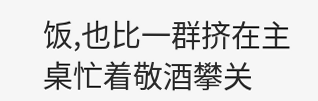饭,也比一群挤在主桌忙着敬酒攀关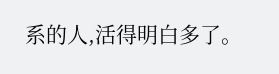系的人,活得明白多了。